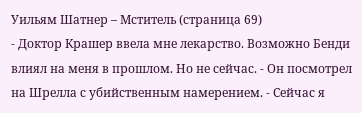Уильям Шатнер – Мститель (страница 69)
- Доктор Крашер ввела мне лекарство. Возможно Бенди влиял на меня в прошлом. Но не сейчас. - Он посмотрел на Шрелла с убийственным намерением. - Сейчас я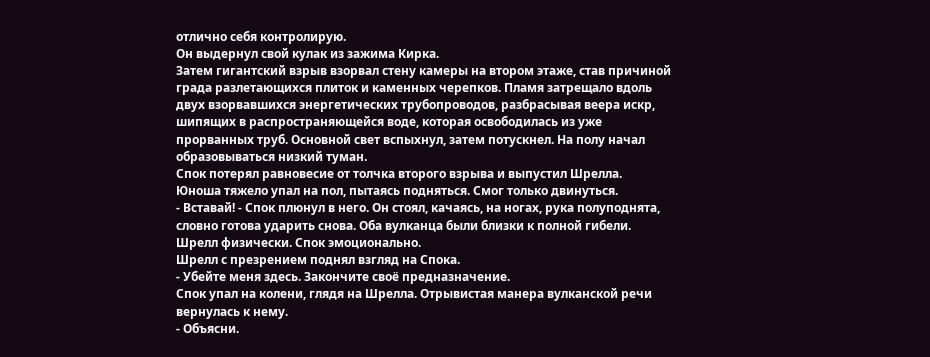отлично себя контролирую.
Он выдернул свой кулак из зажима Кирка.
Затем гигантский взрыв взорвал стену камеры на втором этаже, став причиной града разлетающихся плиток и каменных черепков. Пламя затрещало вдоль двух взорвавшихся энергетических трубопроводов, разбрасывая веера искр, шипящих в распространяющейся воде, которая освободилась из уже прорванных труб. Основной свет вспыхнул, затем потускнел. На полу начал образовываться низкий туман.
Спок потерял равновесие от толчка второго взрыва и выпустил Шрелла.
Юноша тяжело упал на пол, пытаясь подняться. Смог только двинуться.
- Вставай! - Спок плюнул в него. Он стоял, качаясь, на ногах, рука полуподнята, словно готова ударить снова. Оба вулканца были близки к полной гибели. Шрелл физически. Спок эмоционально.
Шрелл с презрением поднял взгляд на Спока.
- Убейте меня здесь. Закончите своё предназначение.
Спок упал на колени, глядя на Шрелла. Отрывистая манера вулканской речи вернулась к нему.
- Объясни.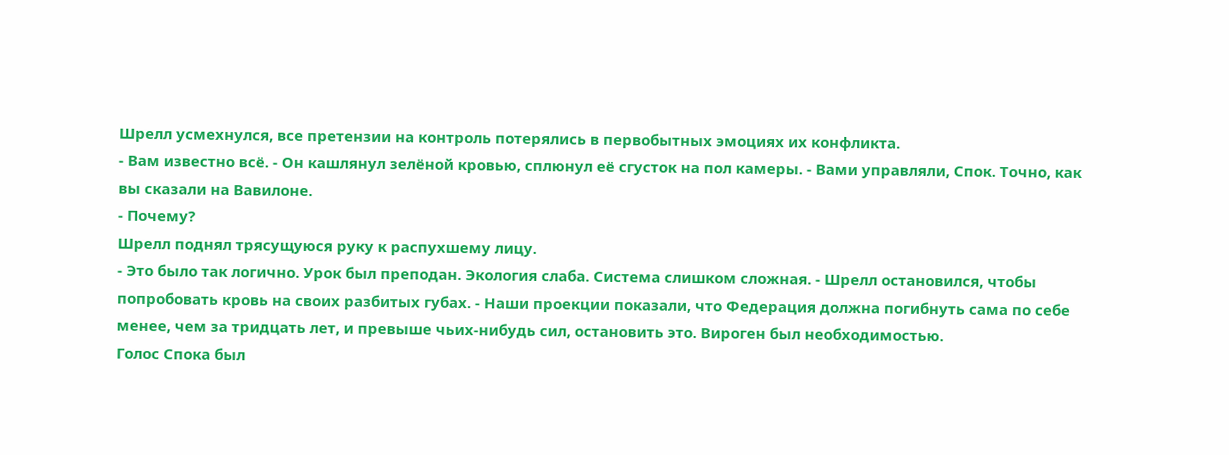Шрелл усмехнулся, все претензии на контроль потерялись в первобытных эмоциях их конфликта.
- Вам известно всё. - Он кашлянул зелёной кровью, сплюнул её сгусток на пол камеры. - Вами управляли, Спок. Точно, как вы сказали на Вавилоне.
- Почему?
Шрелл поднял трясущуюся руку к распухшему лицу.
- Это было так логично. Урок был преподан. Экология слаба. Система слишком сложная. - Шрелл остановился, чтобы попробовать кровь на своих разбитых губах. - Наши проекции показали, что Федерация должна погибнуть сама по себе менее, чем за тридцать лет, и превыше чьих-нибудь сил, остановить это. Вироген был необходимостью.
Голос Спока был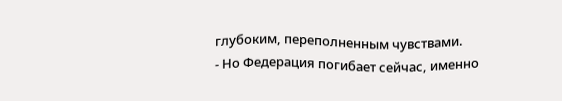глубоким, переполненным чувствами.
- Но Федерация погибает сейчас, именно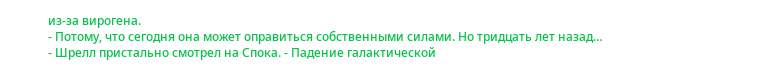из-за вирогена.
- Потому, что сегодня она может оправиться собственными силами. Но тридцать лет назад… - Шрелл пристально смотрел на Спока. - Падение галактической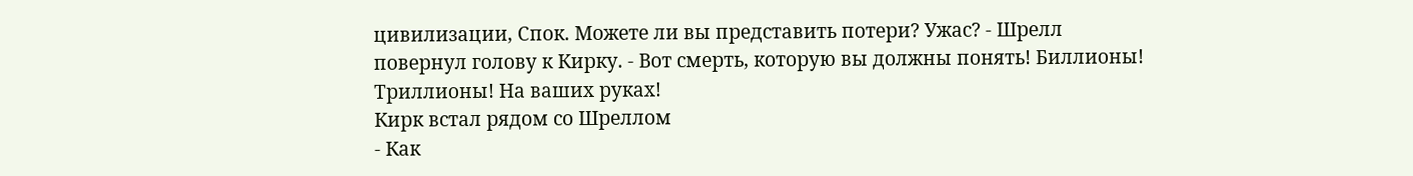цивилизации, Спок. Можете ли вы представить потери? Ужас? - Шрелл повернул голову к Кирку. - Вот смерть, которую вы должны понять! Биллионы! Триллионы! На ваших руках!
Кирк встал рядом со Шреллом
- Как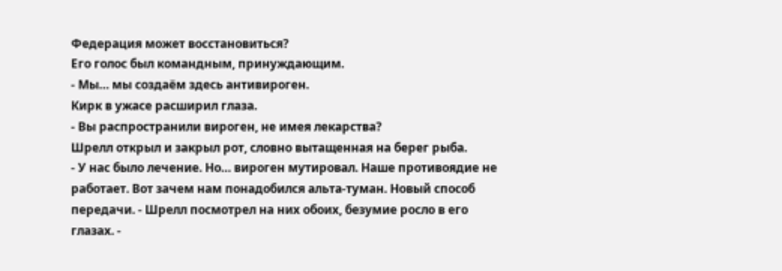Федерация может восстановиться?
Его голос был командным, принуждающим.
- Мы… мы создаём здесь антивироген.
Кирк в ужасе расширил глаза.
- Вы распространили вироген, не имея лекарства?
Шрелл открыл и закрыл рот, словно вытащенная на берег рыба.
- У нас было лечение. Но… вироген мутировал. Наше противоядие не работает. Вот зачем нам понадобился альта-туман. Новый способ передачи. - Шрелл посмотрел на них обоих, безумие росло в его глазах. -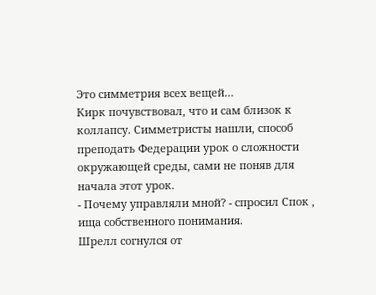Это симметрия всех вещей…
Кирк почувствовал, что и сам близок к коллапсу. Симметристы нашли, способ преподать Федерации урок о сложности окружающей среды, сами не поняв для начала этот урок.
- Почему управляли мной? - спросил Спок , ища собственного понимания.
Шрелл согнулся от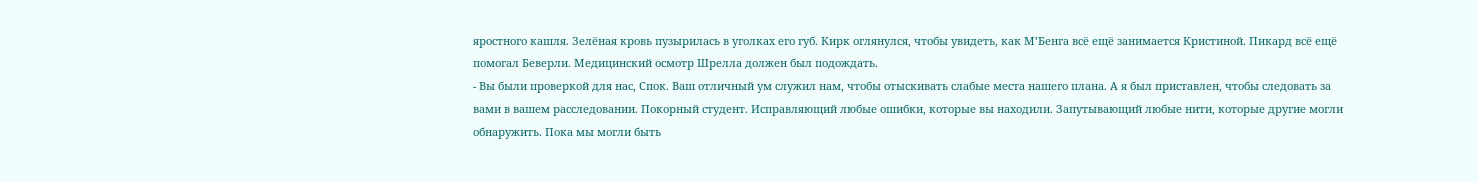яростного кашля. Зелёная кровь пузырилась в уголках его губ. Кирк оглянулся, чтобы увидеть, как М’Бенга всё ещё занимается Кристиной. Пикард всё ещё помогал Беверли. Медицинский осмотр Шрелла должен был подождать.
- Вы были проверкой для нас, Спок. Ваш отличный ум служил нам, чтобы отыскивать слабые места нашего плана. А я был приставлен, чтобы следовать за вами в вашем расследовании. Покорный студент. Исправляющий любые ошибки, которые вы находили. Запутывающий любые нити, которые другие могли обнаружить. Пока мы могли быть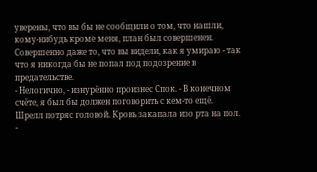уверены, что вы бы не сообщили о том, что нашли, кому-нибудь кроме меня, план был совершенен. Совершенно даже то, что вы видели, как я умираю - так что я никогда бы не попал под подозрение в предательстве.
- Нелогично, - изнурённо произнес Спок. - В конечном счёте, я был бы должен поговорить с кем-то ещё.
Шрелл потряс головой. Кровь закапала изо рта на пол.
-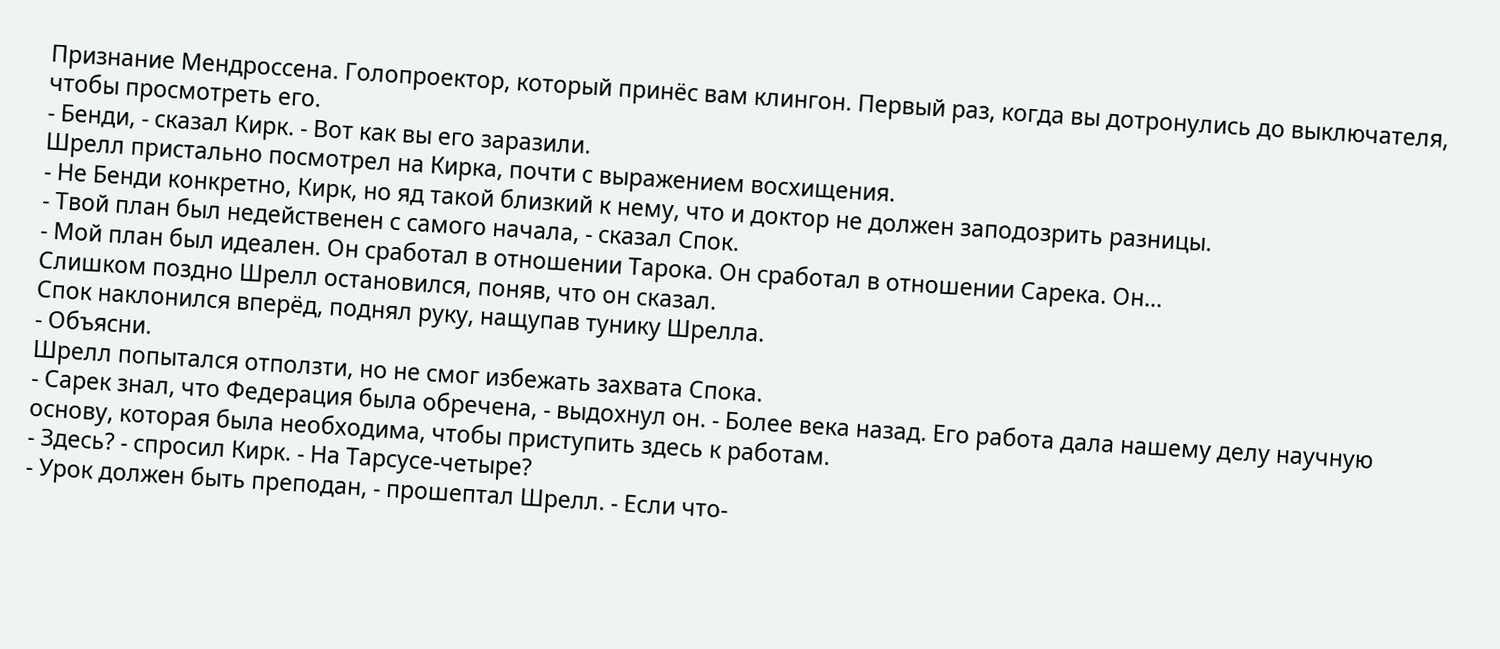Признание Мендроссена. Голопроектор, который принёс вам клингон. Первый раз, когда вы дотронулись до выключателя, чтобы просмотреть его.
- Бенди, - сказал Кирк. - Вот как вы его заразили.
Шрелл пристально посмотрел на Кирка, почти с выражением восхищения.
- Не Бенди конкретно, Кирк, но яд такой близкий к нему, что и доктор не должен заподозрить разницы.
- Твой план был недейственен с самого начала, - сказал Спок.
- Мой план был идеален. Он сработал в отношении Тарока. Он сработал в отношении Сарека. Он…
Слишком поздно Шрелл остановился, поняв, что он сказал.
Спок наклонился вперёд, поднял руку, нащупав тунику Шрелла.
- Объясни.
Шрелл попытался отползти, но не смог избежать захвата Спока.
- Сарек знал, что Федерация была обречена, - выдохнул он. - Более века назад. Его работа дала нашему делу научную основу, которая была необходима, чтобы приступить здесь к работам.
- Здесь? - спросил Кирк. - На Тарсусе-четыре?
- Урок должен быть преподан, - прошептал Шрелл. - Если что-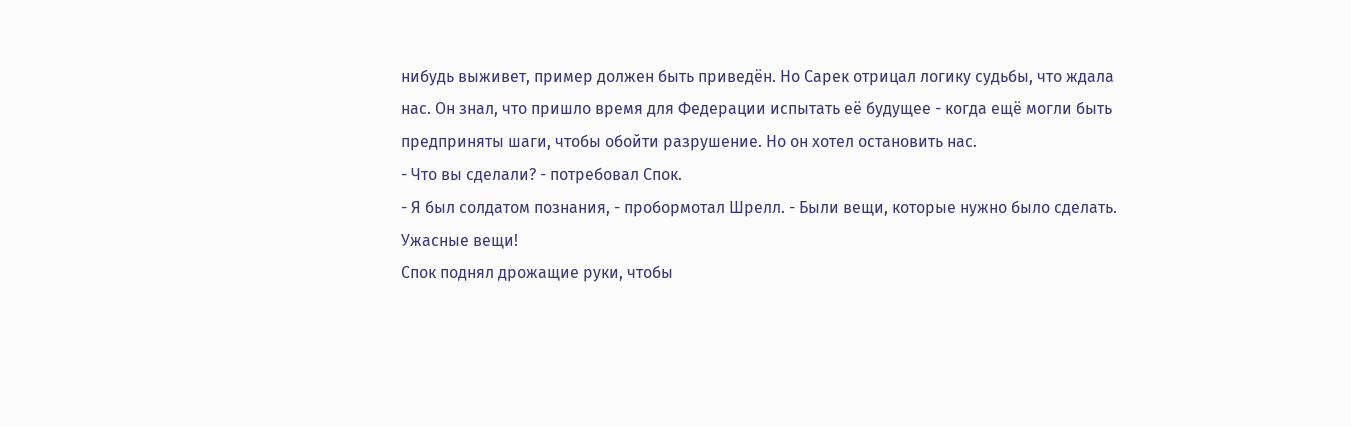нибудь выживет, пример должен быть приведён. Но Сарек отрицал логику судьбы, что ждала нас. Он знал, что пришло время для Федерации испытать её будущее - когда ещё могли быть предприняты шаги, чтобы обойти разрушение. Но он хотел остановить нас.
- Что вы сделали? - потребовал Спок.
- Я был солдатом познания, - пробормотал Шрелл. - Были вещи, которые нужно было сделать. Ужасные вещи!
Спок поднял дрожащие руки, чтобы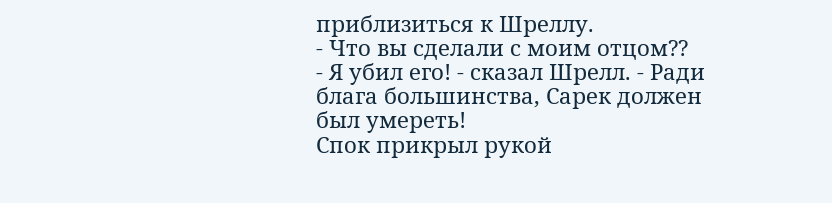приблизиться к Шреллу.
- Что вы сделали с моим отцом??
- Я убил его! - сказал Шрелл. - Ради блага большинства, Сарек должен был умереть!
Спок прикрыл рукой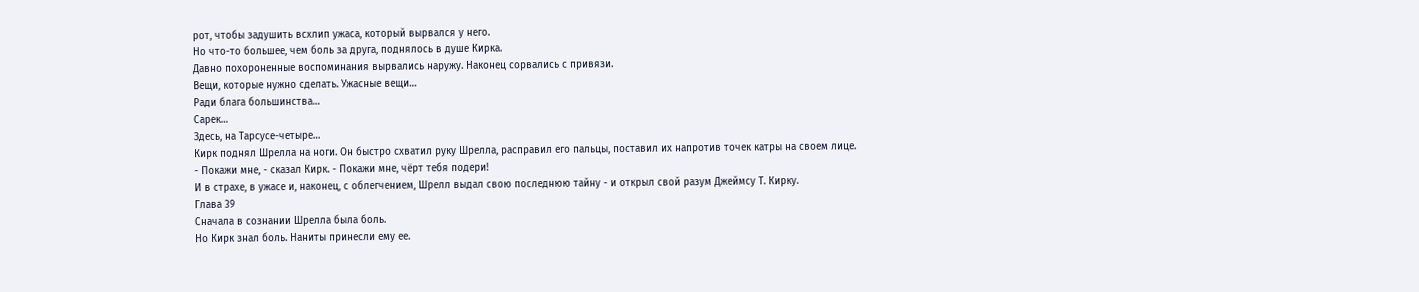рот, чтобы задушить всхлип ужаса, который вырвался у него.
Но что-то большее, чем боль за друга, поднялось в душе Кирка.
Давно похороненные воспоминания вырвались наружу. Наконец сорвались с привязи.
Вещи, которые нужно сделать. Ужасные вещи…
Ради блага большинства…
Сарек…
Здесь, на Тарсусе-четыре…
Кирк поднял Шрелла на ноги. Он быстро схватил руку Шрелла, расправил его пальцы, поставил их напротив точек катры на своем лице.
- Покажи мне, - сказал Кирк. - Покажи мне, чёрт тебя подери!
И в страхе, в ужасе и, наконец, с облегчением, Шрелл выдал свою последнюю тайну - и открыл свой разум Джеймсу Т. Кирку.
Глава 39
Сначала в сознании Шрелла была боль.
Но Кирк знал боль. Наниты принесли ему ее.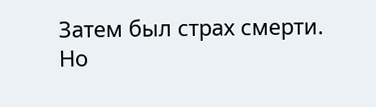Затем был страх смерти.
Но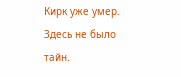Кирк уже умер. Здесь не было тайн.